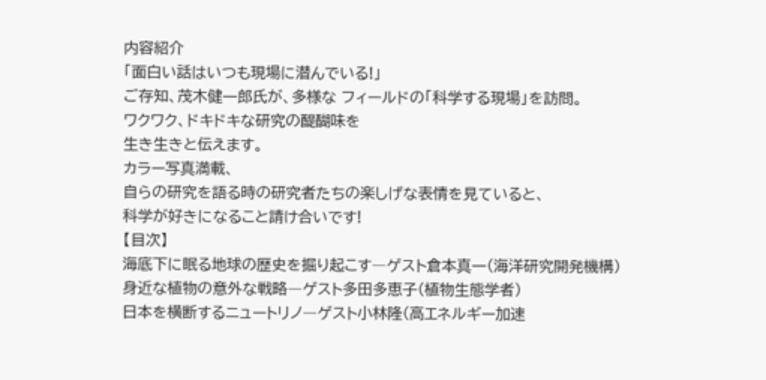内容紹介
「面白い話はいつも現場に潜んでいる!」
ご存知、茂木健一郎氏が、多様な フィールドの「科学する現場」を訪問。
ワクワク、ドキドキな研究の醍醐味を
生き生きと伝えます。
カラー写真満載、
自らの研究を語る時の研究者たちの楽しげな表情を見ていると、
科学が好きになること請け合いです!
【目次】
海底下に眠る地球の歴史を掘り起こす―ゲスト倉本真一(海洋研究開発機構)
身近な植物の意外な戦略―ゲスト多田多恵子(植物生態学者)
日本を横断するニュートリノ―ゲスト小林隆(高エネルギー加速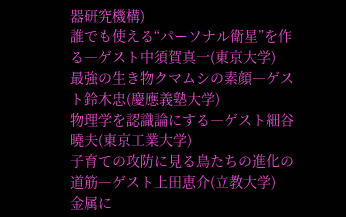器研究機構)
誰でも使える“パーソナル衛星”を作る―ゲスト中須賀真一(東京大学)
最強の生き物クマムシの素顔―ゲスト鈴木忠(慶應義塾大学)
物理学を認識論にする―ゲスト細谷曉夫(東京工業大学)
子育ての攻防に見る鳥たちの進化の道筋―ゲスト上田恵介(立教大学)
金属に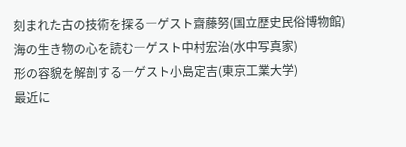刻まれた古の技術を探る―ゲスト齋藤努(国立歴史民俗博物館)
海の生き物の心を読む―ゲスト中村宏治(水中写真家)
形の容貌を解剖する―ゲスト小島定吉(東京工業大学)
最近に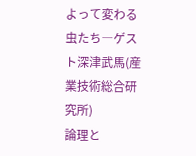よって変わる虫たち―ゲスト深津武馬(産業技術総合研究所)
論理と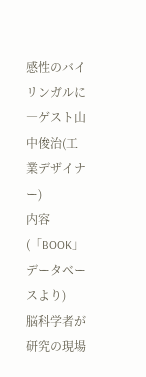感性のバイリンガルに―ゲスト山中俊治(工業デザイナー)
内容(「BOOK」データベースより)
脳科学者が研究の現場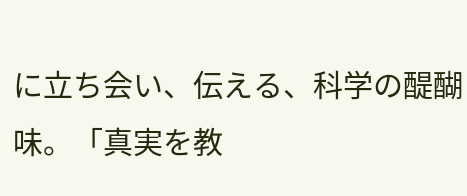に立ち会い、伝える、科学の醍醐味。「真実を教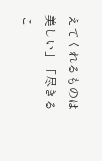えてくれるものは美しい」「尽きるこ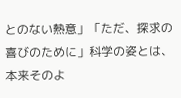とのない熱意」「ただ、探求の喜びのために」科学の姿とは、本来そのよ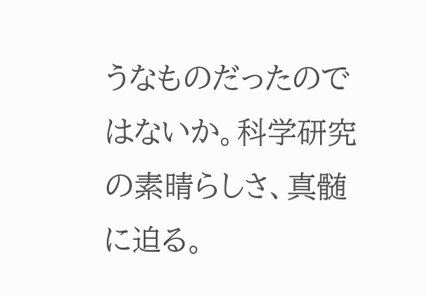うなものだったのではないか。科学研究の素晴らしさ、真髄に迫る。